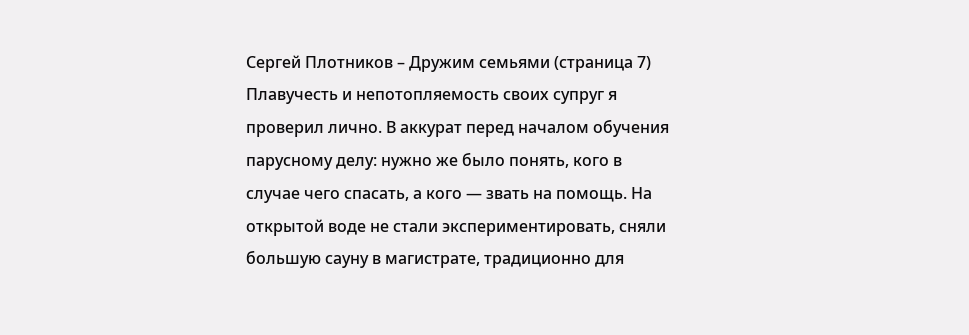Сергей Плотников – Дружим семьями (страница 7)
Плавучесть и непотопляемость своих супруг я проверил лично. В аккурат перед началом обучения парусному делу: нужно же было понять, кого в случае чего спасать, а кого — звать на помощь. На открытой воде не стали экспериментировать, сняли большую сауну в магистрате, традиционно для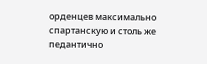орденцев максимально спартанскую и столь же педантично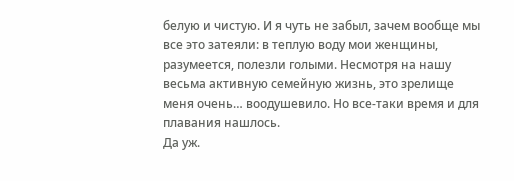белую и чистую. И я чуть не забыл, зачем вообще мы все это затеяли: в теплую воду мои женщины, разумеется, полезли голыми. Несмотря на нашу весьма активную семейную жизнь, это зрелище меня очень… воодушевило. Но все-таки время и для плавания нашлось.
Да уж.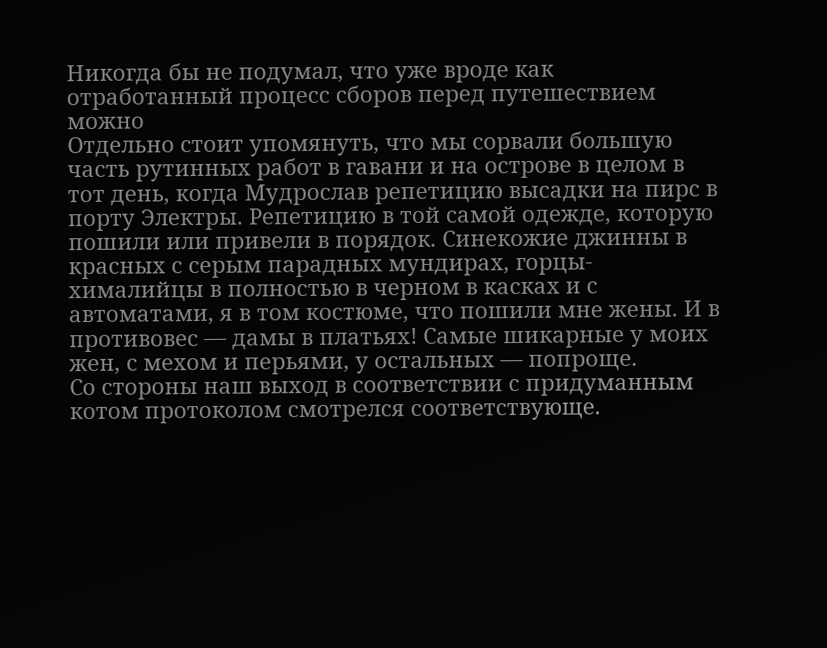Никогда бы не подумал, что уже вроде как отработанный процесс сборов перед путешествием можно
Отдельно стоит упомянуть, что мы сорвали большую часть рутинных работ в гавани и на острове в целом в тот день, когда Мудрослав репетицию высадки на пирс в порту Электры. Репетицию в той самой одежде, которую пошили или привели в порядок. Синекожие джинны в красных с серым парадных мундирах, горцы-хималийцы в полностью в черном в касках и с автоматами, я в том костюме, что пошили мне жены. И в противовес — дамы в платьях! Самые шикарные у моих жен, с мехом и перьями, у остальных — попроще.
Со стороны наш выход в соответствии с придуманным котом протоколом смотрелся соответствующе.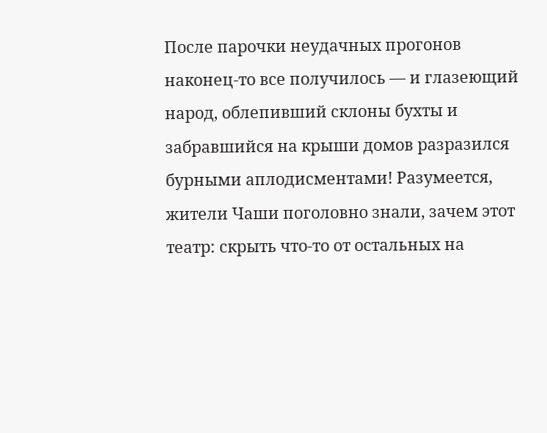После парочки неудачных прогонов наконец-то все получилось — и глазеющий народ, облепивший склоны бухты и забравшийся на крыши домов разразился бурными аплодисментами! Разумеется, жители Чаши поголовно знали, зачем этот театр: скрыть что-то от остальных на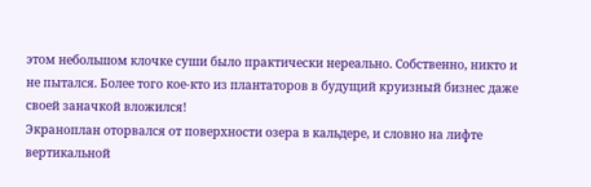этом небольшом клочке суши было практически нереально. Собственно, никто и не пытался. Более того кое-кто из плантаторов в будущий круизный бизнес даже своей заначкой вложился!
Экраноплан оторвался от поверхности озера в кальдере, и словно на лифте вертикальной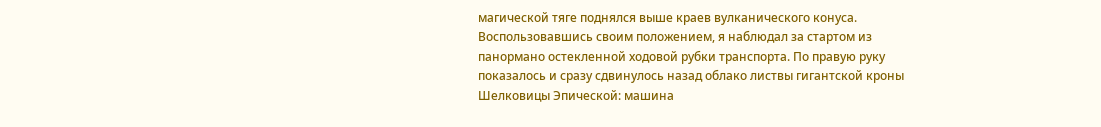магической тяге поднялся выше краев вулканического конуса. Воспользовавшись своим положением, я наблюдал за стартом из панормано остекленной ходовой рубки транспорта. По правую руку показалось и сразу сдвинулось назад облако листвы гигантской кроны Шелковицы Эпической: машина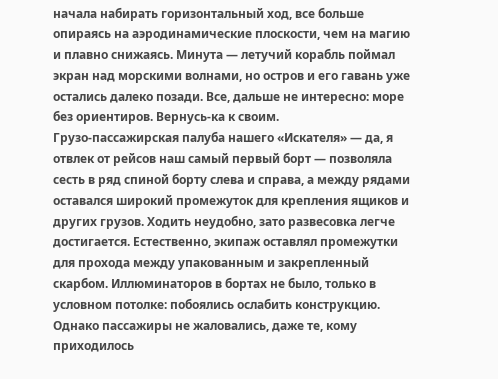начала набирать горизонтальный ход, все больше опираясь на аэродинамические плоскости, чем на магию и плавно снижаясь. Минута — летучий корабль поймал экран над морскими волнами, но остров и его гавань уже остались далеко позади. Все, дальше не интересно: море без ориентиров. Вернусь-ка к своим.
Грузо-пассажирская палуба нашего «Искателя» — да, я отвлек от рейсов наш самый первый борт — позволяла сесть в ряд спиной борту слева и справа, а между рядами оставался широкий промежуток для крепления ящиков и других грузов. Ходить неудобно, зато развесовка легче достигается. Естественно, экипаж оставлял промежутки для прохода между упакованным и закрепленный скарбом. Иллюминаторов в бортах не было, только в условном потолке: побоялись ослабить конструкцию. Однако пассажиры не жаловались, даже те, кому приходилось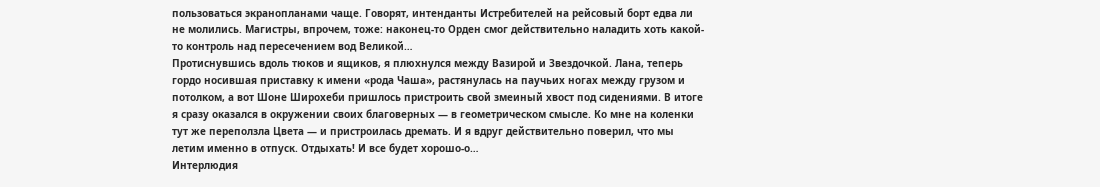пользоваться экранопланами чаще. Говорят, интенданты Истребителей на рейсовый борт едва ли не молились. Магистры, впрочем, тоже: наконец-то Орден смог действительно наладить хоть какой-то контроль над пересечением вод Великой…
Протиснувшись вдоль тюков и ящиков, я плюхнулся между Вазирой и Звездочкой. Лана, теперь гордо носившая приставку к имени «рода Чаша», растянулась на паучьих ногах между грузом и потолком, а вот Шоне Широхеби пришлось пристроить свой змеиный хвост под сидениями. В итоге я сразу оказался в окружении своих благоверных — в геометрическом смысле. Ко мне на коленки тут же переползла Цвета — и пристроилась дремать. И я вдруг действительно поверил, что мы летим именно в отпуск. Отдыхать! И все будет хорошо-о…
Интерлюдия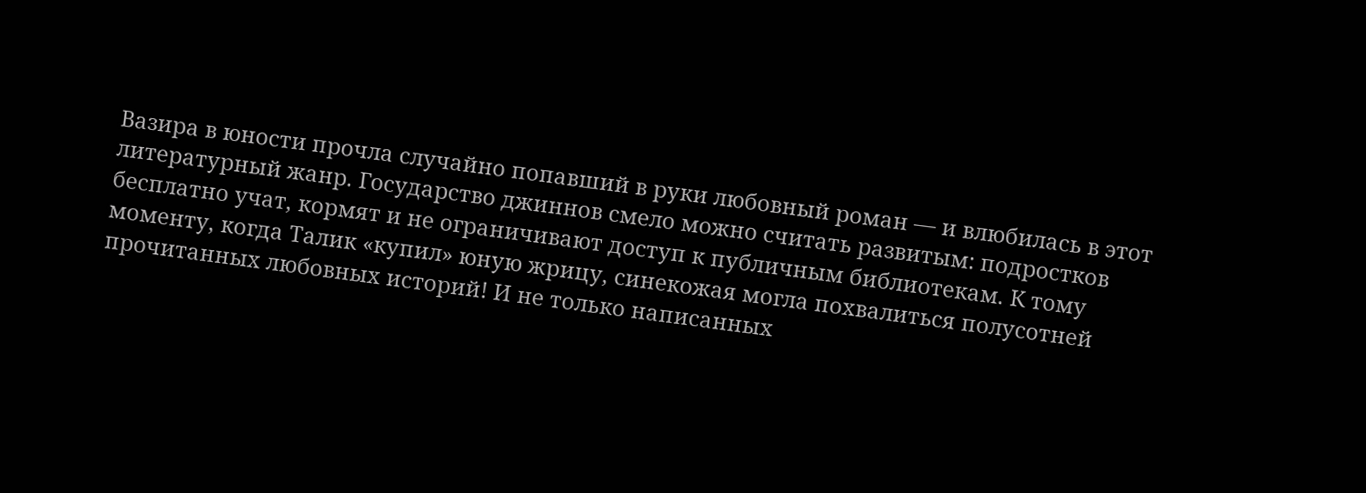Вазира в юности прочла случайно попавший в руки любовный роман — и влюбилась в этот литературный жанр. Государство джиннов смело можно считать развитым: подростков бесплатно учат, кормят и не ограничивают доступ к публичным библиотекам. К тому моменту, когда Талик «купил» юную жрицу, синекожая могла похвалиться полусотней прочитанных любовных историй! И не только написанных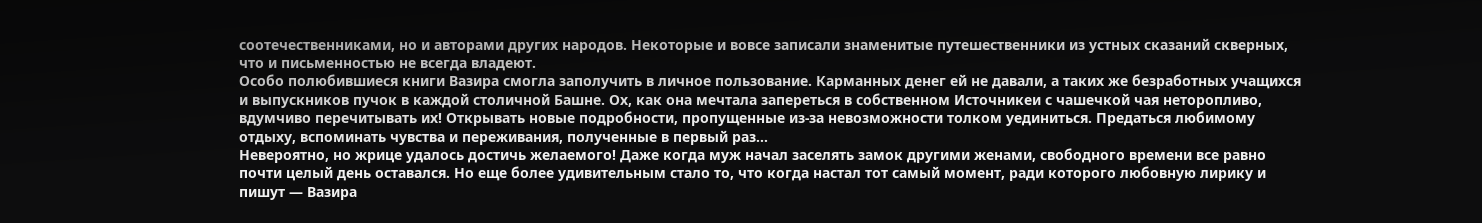соотечественниками, но и авторами других народов. Некоторые и вовсе записали знаменитые путешественники из устных сказаний скверных, что и письменностью не всегда владеют.
Особо полюбившиеся книги Вазира смогла заполучить в личное пользование. Карманных денег ей не давали, а таких же безработных учащихся и выпускников пучок в каждой столичной Башне. Ох, как она мечтала запереться в собственном Источникеи с чашечкой чая неторопливо, вдумчиво перечитывать их! Открывать новые подробности, пропущенные из-за невозможности толком уединиться. Предаться любимому отдыху, вспоминать чувства и переживания, полученные в первый раз…
Невероятно, но жрице удалось достичь желаемого! Даже когда муж начал заселять замок другими женами, свободного времени все равно почти целый день оставался. Но еще более удивительным стало то, что когда настал тот самый момент, ради которого любовную лирику и пишут — Вазира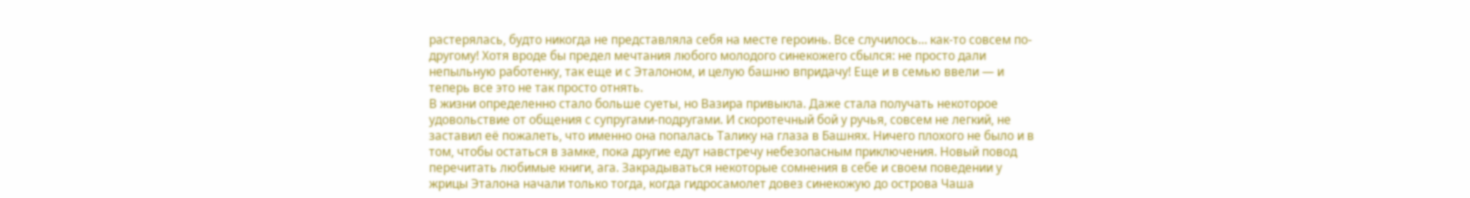растерялась, будто никогда не представляла себя на месте героинь. Все случилось… как-то совсем по-другому! Хотя вроде бы предел мечтания любого молодого синекожего сбылся: не просто дали непыльную работенку, так еще и с Эталоном, и целую башню впридачу! Еще и в семью ввели — и теперь все это не так просто отнять.
В жизни определенно стало больше суеты, но Вазира привыкла. Даже стала получать некоторое удовольствие от общения с супругами-подругами. И скоротечный бой у ручья, совсем не легкий, не заставил её пожалеть, что именно она попалась Талику на глаза в Башнях. Ничего плохого не было и в том, чтобы остаться в замке, пока другие едут навстречу небезопасным приключения. Новый повод перечитать любимые книги, ага. Закрадываться некоторые сомнения в себе и своем поведении у жрицы Эталона начали только тогда, когда гидросамолет довез синекожую до острова Чаша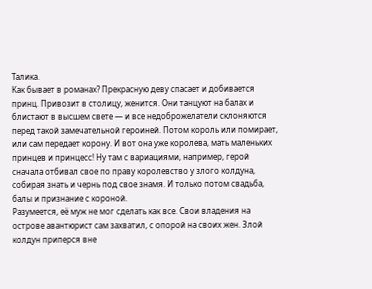Талика.
Как бывает в романах? Прекрасную деву спасает и добивается принц. Привозит в столицу, женится. Они танцуют на балах и блистают в высшем свете — и все недоброжелатели склоняются перед такой замечательной героиней. Потом король или помирает, или сам передает корону. И вот она уже королева, мать маленьких принцев и принцесс! Ну там с вариациями, например, герой сначала отбивал свое по праву королевство у злого колдуна, собирая знать и чернь под свое знамя. И только потом свадьба, балы и признание с короной.
Разумеется, её муж не мог сделать как все. Свои владения на острове авантюрист сам захватил, с опорой на своих жен. Злой колдун приперся вне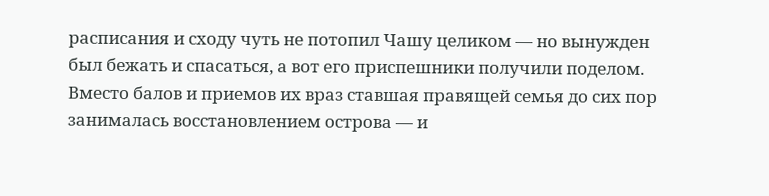расписания и сходу чуть не потопил Чашу целиком — но вынужден был бежать и спасаться, а вот его приспешники получили поделом. Вместо балов и приемов их враз ставшая правящей семья до сих пор занималась восстановлением острова — и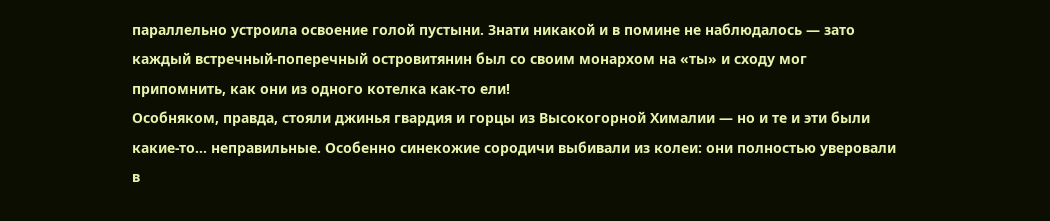параллельно устроила освоение голой пустыни. Знати никакой и в помине не наблюдалось — зато каждый встречный-поперечный островитянин был со своим монархом на «ты» и сходу мог припомнить, как они из одного котелка как-то ели!
Особняком, правда, стояли джинья гвардия и горцы из Высокогорной Хималии — но и те и эти были какие-то… неправильные. Особенно синекожие сородичи выбивали из колеи: они полностью уверовали в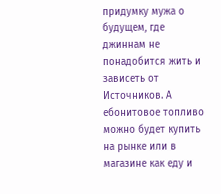придумку мужа о будущем, где джиннам не понадобится жить и зависеть от Источников. А ебонитовое топливо можно будет купить на рынке или в магазине как еду и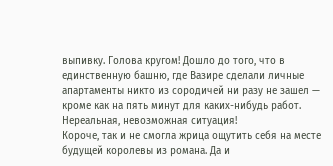выпивку. Голова кругом! Дошло до того, что в единственную башню, где Вазире сделали личные апартаменты никто из сородичей ни разу не зашел — кроме как на пять минут для каких-нибудь работ. Нереальная, невозможная ситуация!
Короче, так и не смогла жрица ощутить себя на месте будущей королевы из романа. Да и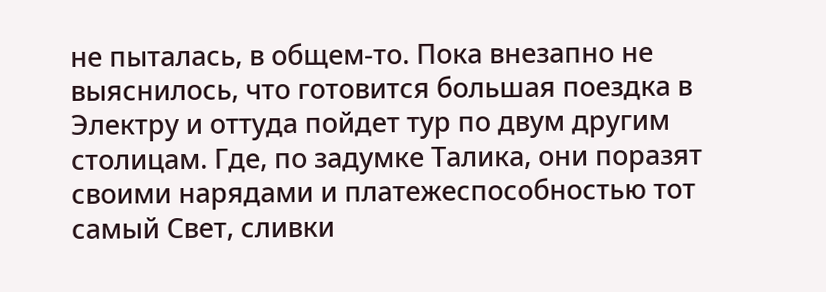не пыталась, в общем-то. Пока внезапно не выяснилось, что готовится большая поездка в Электру и оттуда пойдет тур по двум другим столицам. Где, по задумке Талика, они поразят своими нарядами и платежеспособностью тот самый Свет, сливки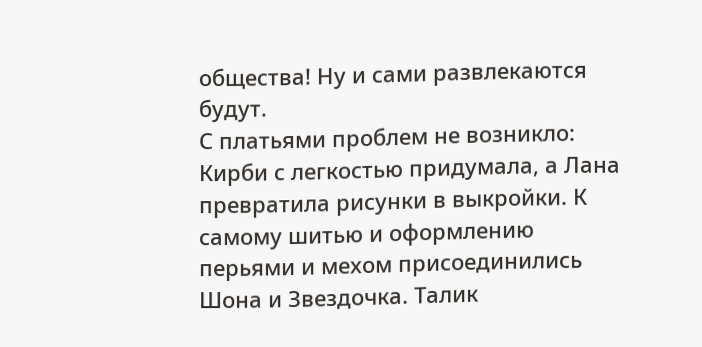общества! Ну и сами развлекаются будут.
С платьями проблем не возникло: Кирби с легкостью придумала, а Лана превратила рисунки в выкройки. К самому шитью и оформлению перьями и мехом присоединились Шона и Звездочка. Талик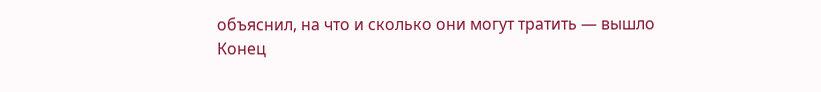объяснил, на что и сколько они могут тратить — вышло
Конец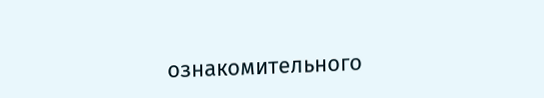ознакомительного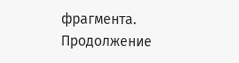фрагмента.
Продолжение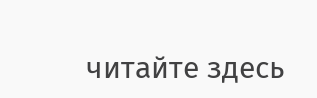читайте здесь